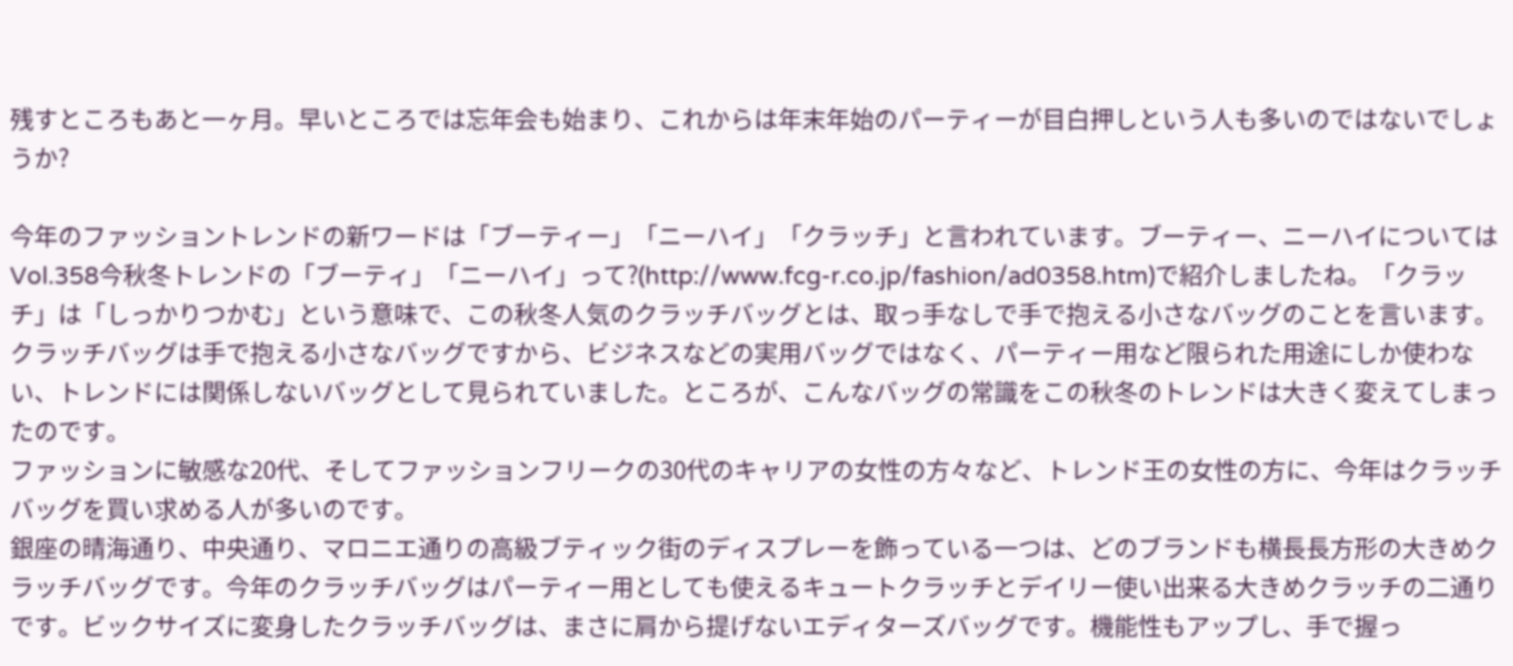残すところもあと一ヶ月。早いところでは忘年会も始まり、これからは年末年始のパーティーが目白押しという人も多いのではないでしょうか?

今年のファッショントレンドの新ワードは「ブーティー」「ニーハイ」「クラッチ」と言われています。ブーティー、ニーハイについては Vol.358今秋冬トレンドの「ブーティ」「ニーハイ」って?(http://www.fcg-r.co.jp/fashion/ad0358.htm)で紹介しましたね。「クラッチ」は「しっかりつかむ」という意味で、この秋冬人気のクラッチバッグとは、取っ手なしで手で抱える小さなバッグのことを言います。クラッチバッグは手で抱える小さなバッグですから、ビジネスなどの実用バッグではなく、パーティー用など限られた用途にしか使わない、トレンドには関係しないバッグとして見られていました。ところが、こんなバッグの常識をこの秋冬のトレンドは大きく変えてしまったのです。
ファッションに敏感な20代、そしてファッションフリークの30代のキャリアの女性の方々など、トレンド王の女性の方に、今年はクラッチバッグを買い求める人が多いのです。
銀座の晴海通り、中央通り、マロニエ通りの高級ブティック街のディスプレーを飾っている一つは、どのブランドも横長長方形の大きめクラッチバッグです。今年のクラッチバッグはパーティー用としても使えるキュートクラッチとデイリー使い出来る大きめクラッチの二通りです。ビックサイズに変身したクラッチバッグは、まさに肩から提げないエディターズバッグです。機能性もアップし、手で握っ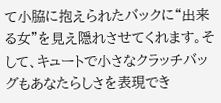て小脇に抱えられたバックに“出来る女”を見え隠れさせてくれます。そして、キュートで小さなクラッチバッグもあなたらしさを表現でき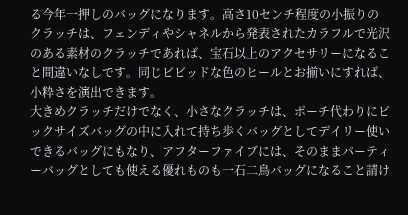る今年一押しのバッグになります。高さ10センチ程度の小振りのクラッチは、フェンディやシャネルから発表されたカラフルで光沢のある素材のクラッチであれば、宝石以上のアクセサリーになること間違いなしです。同じビビッドな色のヒールとお揃いにすれば、小粋さを演出できます。
大きめクラッチだけでなく、小さなクラッチは、ポーチ代わりにビックサイズバッグの中に入れて持ち歩くバッグとしてデイリー使いできるバッグにもなり、アフターファイブには、そのままパーティーバッグとしても使える優れものも一石二鳥バッグになること請け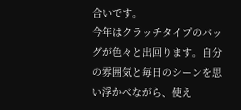合いです。
今年はクラッチタイプのバッグが色々と出回ります。自分の雰囲気と毎日のシーンを思い浮かべながら、使え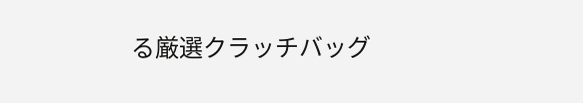る厳選クラッチバッグ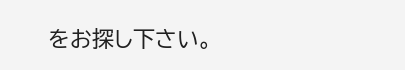をお探し下さい。